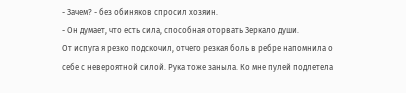- Зачем? - без обиняков спросил хозяин.
- Он думает, что есть сила, способная оторвать Зеркало души.
От испуга я резко подскочил, отчего резкая боль в ребре напомнила о себе с невероятной силой. Рука тоже заныла. Ко мне пулей подлетела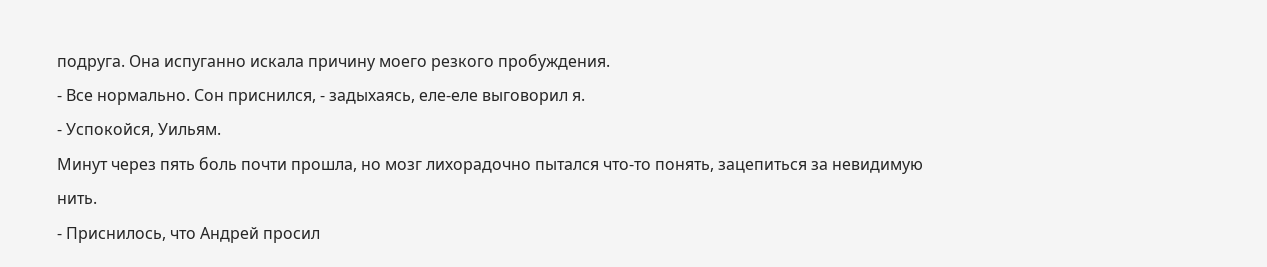подруга. Она испуганно искала причину моего резкого пробуждения.
- Все нормально. Сон приснился, - задыхаясь, еле-еле выговорил я.
- Успокойся, Уильям.
Минут через пять боль почти прошла, но мозг лихорадочно пытался что-то понять, зацепиться за невидимую нить.
- Приснилось, что Андрей просил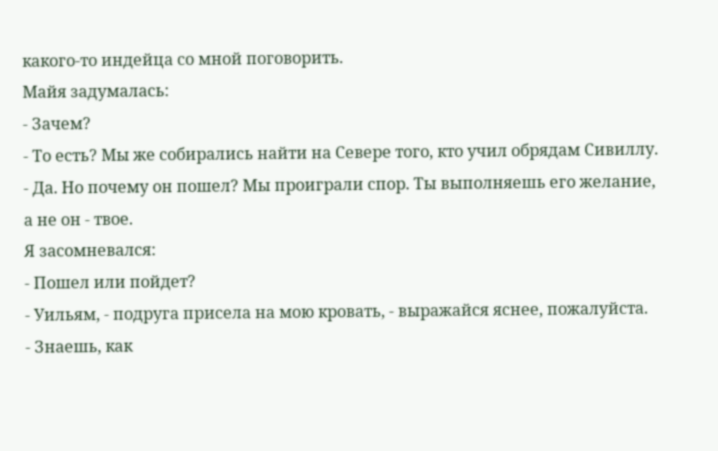какого-то индейца со мной поговорить.
Майя задумалась:
- Зачем?
- То есть? Мы же собирались найти на Севере того, кто учил обрядам Сивиллу.
- Да. Но почему он пошел? Мы проиграли спор. Ты выполняешь его желание, а не он - твое.
Я засомневался:
- Пошел или пойдет?
- Уильям, - подруга присела на мою кровать, - выражайся яснее, пожалуйста.
- Знаешь, как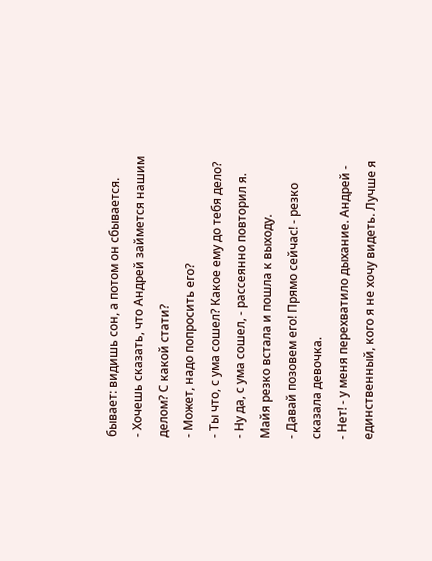бывает: видишь сон, а потом он сбывается.
- Хочешь сказать, что Андрей займется нашим делом? С какой стати?
- Может, надо попросить его?
- Ты что, с ума сошел? Какое ему до тебя дело?
- Ну да, с ума сошел, - рассеянно повторил я.
Майя резко встала и пошла к выходу.
- Давай позовем его! Прямо сейчас! - резко сказала девочка.
- Нет! - у меня перехватило дыхание. Андрей - единственный, кого я не хочу видеть. Лучше я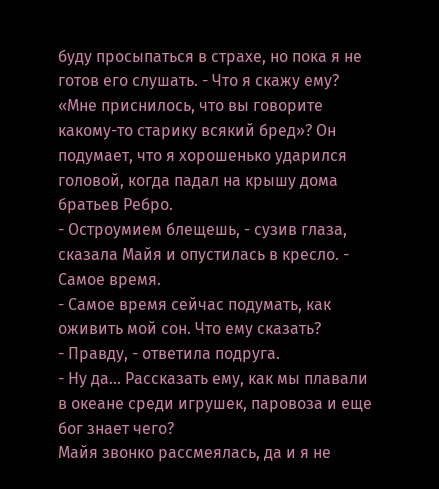буду просыпаться в страхе, но пока я не готов его слушать. - Что я скажу ему? «Мне приснилось, что вы говорите какому-то старику всякий бред»? Он подумает, что я хорошенько ударился головой, когда падал на крышу дома братьев Ребро.
- Остроумием блещешь, - сузив глаза, сказала Майя и опустилась в кресло. - Самое время.
- Самое время сейчас подумать, как оживить мой сон. Что ему сказать?
- Правду, - ответила подруга.
- Ну да... Рассказать ему, как мы плавали в океане среди игрушек, паровоза и еще бог знает чего?
Майя звонко рассмеялась, да и я не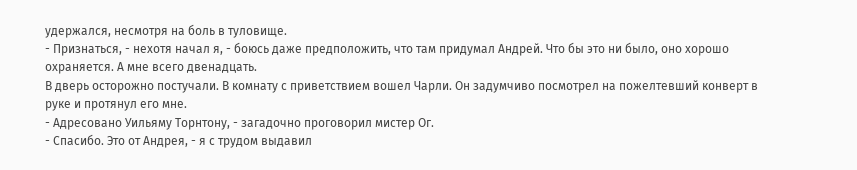удержался, несмотря на боль в туловище.
- Признаться, - нехотя начал я, - боюсь даже предположить, что там придумал Андрей. Что бы это ни было, оно хорошо охраняется. А мне всего двенадцать.
В дверь осторожно постучали. В комнату с приветствием вошел Чарли. Он задумчиво посмотрел на пожелтевший конверт в руке и протянул его мне.
- Адресовано Уильяму Торнтону, - загадочно проговорил мистер Ог.
- Спасибо. Это от Андрея, - я с трудом выдавил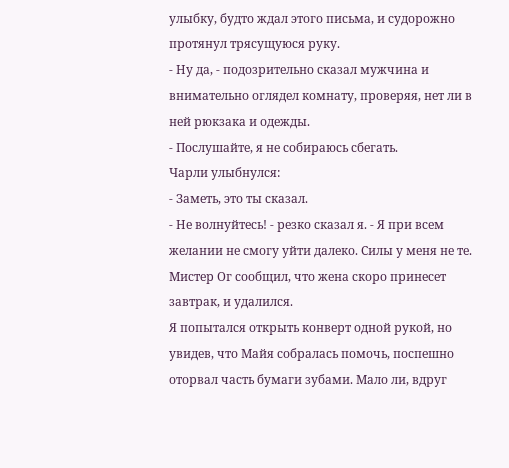улыбку, будто ждал этого письма, и судорожно протянул трясущуюся руку.
- Ну да, - подозрительно сказал мужчина и внимательно оглядел комнату, проверяя, нет ли в ней рюкзака и одежды.
- Послушайте, я не собираюсь сбегать.
Чарли улыбнулся:
- Заметь, это ты сказал.
- Не волнуйтесь! - резко сказал я. - Я при всем желании не смогу уйти далеко. Силы у меня не те.
Мистер Ог сообщил, что жена скоро принесет завтрак, и удалился.
Я попытался открыть конверт одной рукой, но увидев, что Майя собралась помочь, поспешно оторвал часть бумаги зубами. Мало ли, вдруг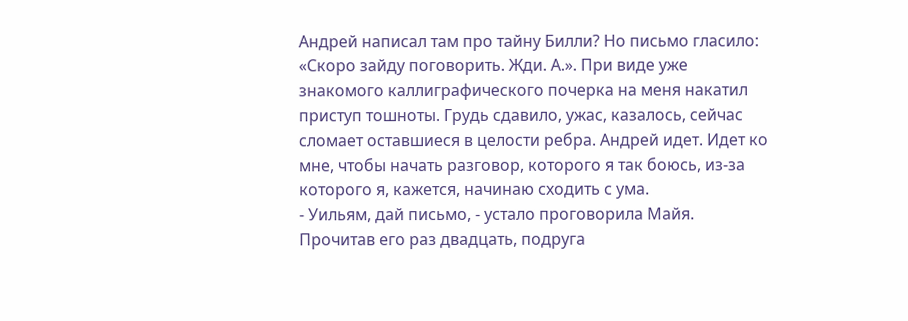Андрей написал там про тайну Билли? Но письмо гласило: «Скоро зайду поговорить. Жди. А.». При виде уже знакомого каллиграфического почерка на меня накатил приступ тошноты. Грудь сдавило, ужас, казалось, сейчас сломает оставшиеся в целости ребра. Андрей идет. Идет ко мне, чтобы начать разговор, которого я так боюсь, из-за которого я, кажется, начинаю сходить с ума.
- Уильям, дай письмо, - устало проговорила Майя.
Прочитав его раз двадцать, подруга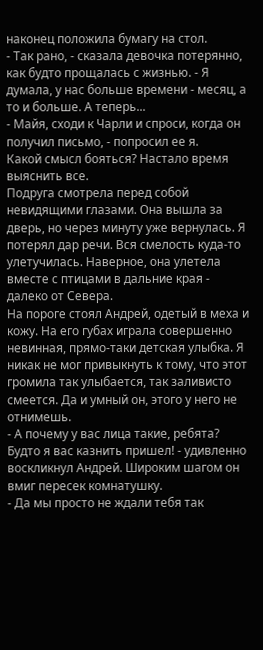наконец положила бумагу на стол.
- Так рано, - сказала девочка потерянно, как будто прощалась с жизнью. - Я думала, у нас больше времени - месяц, а то и больше. А теперь...
- Майя, сходи к Чарли и спроси, когда он получил письмо, - попросил ее я.
Какой смысл бояться? Настало время выяснить все.
Подруга смотрела перед собой невидящими глазами. Она вышла за дверь, но через минуту уже вернулась. Я потерял дар речи. Вся смелость куда-то улетучилась. Наверное, она улетела вместе с птицами в дальние края - далеко от Севера.
На пороге стоял Андрей, одетый в меха и кожу. На его губах играла совершенно невинная, прямо-таки детская улыбка. Я никак не мог привыкнуть к тому, что этот громила так улыбается, так заливисто смеется. Да и умный он, этого у него не отнимешь.
- А почему у вас лица такие, ребята? Будто я вас казнить пришел! - удивленно воскликнул Андрей. Широким шагом он вмиг пересек комнатушку.
- Да мы просто не ждали тебя так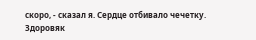скоро, - сказал я. Сердце отбивало чечетку.
Здоровяк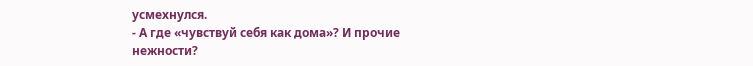усмехнулся.
- А где «чувствуй себя как дома»? И прочие нежности?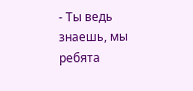- Ты ведь знаешь, мы ребята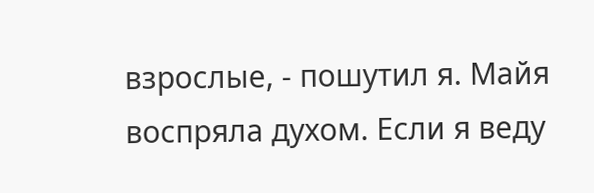взрослые, - пошутил я. Майя воспряла духом. Если я веду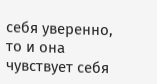себя уверенно, то и она чувствует себя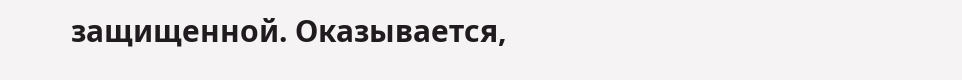защищенной. Оказывается,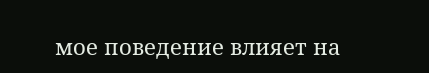мое поведение влияет на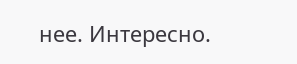нее. Интересно.